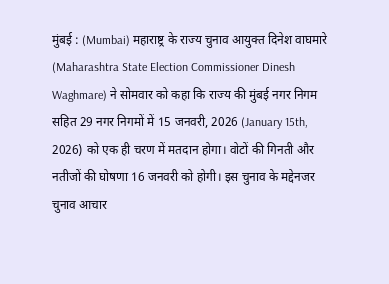मुंबई : (Mumbai) महाराष्ट्र के राज्य चुनाव आयुक्त दिनेश वाघमारे (Maharashtra State Election Commissioner Dinesh Waghmare) ने सोमवार को कहा कि राज्य की मुंबई नगर निगम सहित 29 नगर निगमों में 15 जनवरी, 2026 (January 15th, 2026) को एक ही चरण में मतदान होगा। वोटों की गिनती और नतीजों की घोषणा 16 जनवरी को होगी। इस चुनाव के मद्देनजर चुनाव आचार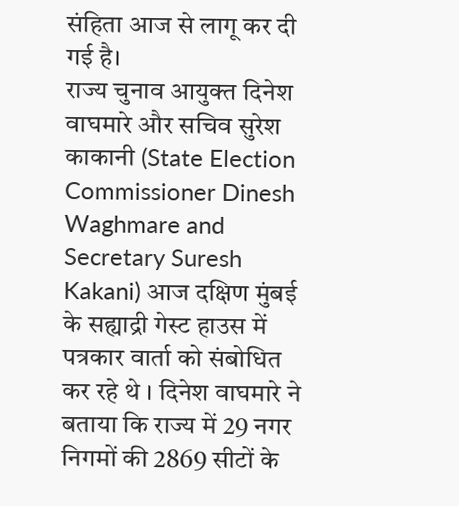संहिता आज से लागू कर दी गई है।
राज्य चुनाव आयुक्त दिनेश वाघमारे और सचिव सुरेश काकानी (State Election Commissioner Dinesh Waghmare and Secretary Suresh Kakani) आज दक्षिण मुंबई के सह्याद्री गेस्ट हाउस में पत्रकार वार्ता को संबोधित कर रहे थे । दिनेश वाघमारे ने बताया कि राज्य में 29 नगर निगमों की 2869 सीटों के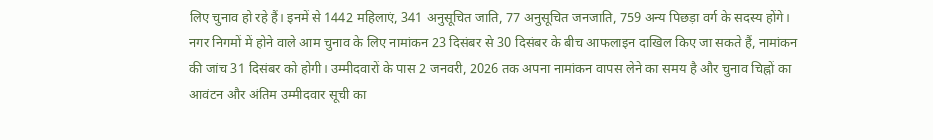लिए चुनाव हो रहे हैं। इनमें से 1442 महिलाएं, 341 अनुसूचित जाति, 77 अनुसूचित जनजाति, 759 अन्य पिछड़ा वर्ग के सदस्य होंगे। नगर निगमों में होने वाले आम चुनाव के लिए नामांकन 23 दिसंबर से 30 दिसंबर के बीच आफलाइन दाखिल किए जा सकते हैं, नामांकन की जांच 31 दिसंबर को होगी। उम्मीदवारों के पास 2 जनवरी, 2026 तक अपना नामांकन वापस लेने का समय है और चुनाव चिह्नों का आवंटन और अंतिम उम्मीदवार सूची का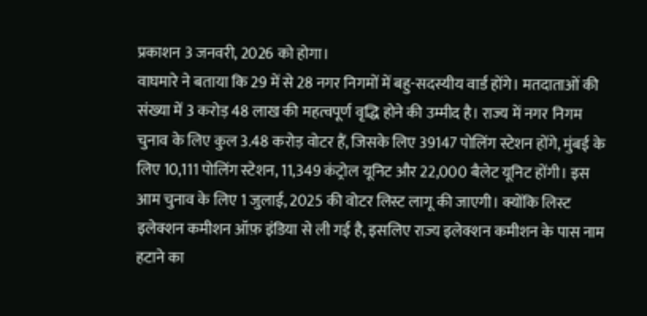प्रकाशन 3 जनवरी, 2026 को होगा।
वाघमारे ने बताया कि 29 में से 28 नगर निगमों में बहु-सदस्यीय वार्ड होंगे। मतदाताओं की संख्या में 3 करोड़ 48 लाख की महत्वपूर्ण वृद्धि होने की उम्मीद है। राज्य में नगर निगम चुनाव के लिए कुल 3.48 करोड़ वोटर हैं, जिसके लिए 39147 पोलिंग स्टेशन होंगे, मुंबई के लिए 10,111 पोलिंग स्टेशन, 11,349 कंट्रोल यूनिट और 22,000 बैलेट यूनिट होंगी। इस आम चुनाव के लिए 1 जुलाई, 2025 की वोटर लिस्ट लागू की जाएगी। क्योंकि लिस्ट इलेक्शन कमीशन ऑफ़ इंडिया से ली गई है, इसलिए राज्य इलेक्शन कमीशन के पास नाम हटाने का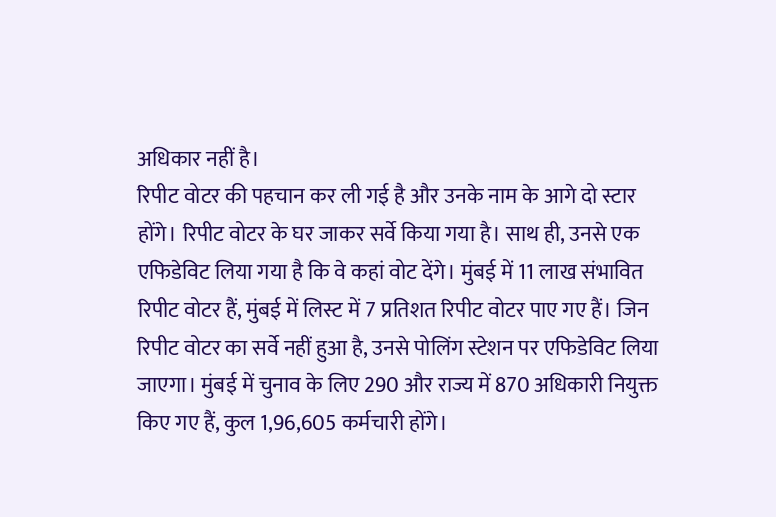अधिकार नहीं है।
रिपीट वोटर की पहचान कर ली गई है और उनके नाम के आगे दो स्टार होंगे। रिपीट वोटर के घर जाकर सर्वे किया गया है। साथ ही, उनसे एक एफिडेविट लिया गया है कि वे कहां वोट देंगे। मुंबई में 11 लाख संभावित रिपीट वोटर हैं, मुंबई में लिस्ट में 7 प्रतिशत रिपीट वोटर पाए गए हैं। जिन रिपीट वोटर का सर्वे नहीं हुआ है, उनसे पोलिंग स्टेशन पर एफिडेविट लिया जाएगा। मुंबई में चुनाव के लिए 290 और राज्य में 870 अधिकारी नियुक्त किए गए हैं, कुल 1,96,605 कर्मचारी होंगे।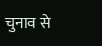चुनाव से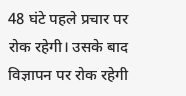48 घंटे पहले प्रचार पर रोक रहेगी। उसके बाद विज्ञापन पर रोक रहेगी